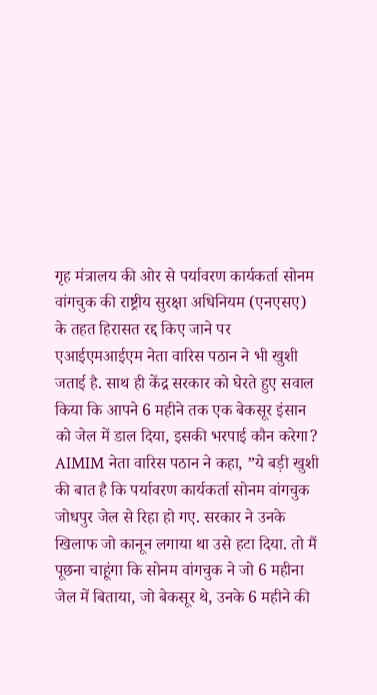गृह मंत्रालय की ओर से पर्यावरण कार्यकर्ता सोनम वांगचुक की राष्ट्रीय सुरक्षा अधिनियम (एनएसए) के तहत हिरासत रद्द किए जाने पर एआईएमआईएम नेता वारिस पठान ने भी खुशी जताई है. साथ ही केंद्र सरकार को घेरते हुए सवाल किया कि आपने 6 महीने तक एक बेकसूर इंसान को जेल में डाल दिया, इसकी भरपाई कौन करेगा?
AIMIM नेता वारिस पठान ने कहा, ”ये बड़ी खुशी की बात है कि पर्यावरण कार्यकर्ता सोनम वांगचुक जोधपुर जेल से रिहा हो गए. सरकार ने उनके खिलाफ जो कानून लगाया था उसे हटा दिया. तो मैं पूछना चाहूंगा कि सोनम वांगचुक ने जो 6 महीना जेल में बिताया, जो बेकसूर थे, उनके 6 महीने की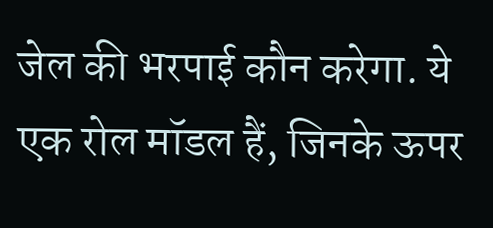जेल की भरपाई कौन करेगा. ये एक रोल मॉडल हैं, जिनके ऊपर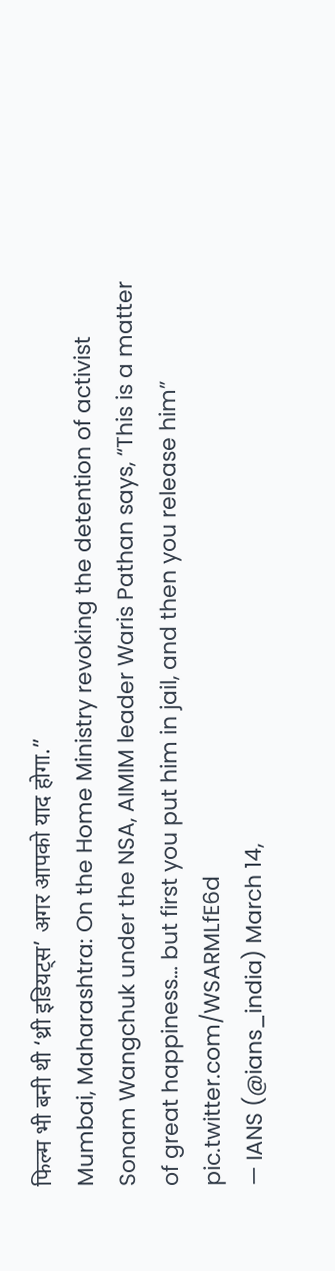फिल्म भी बनी थी ‘थ्री इडियट्स’ अगर आपको याद होगा.”
Mumbai, Maharashtra: On the Home Ministry revoking the detention of activist Sonam Wangchuk under the NSA, AIMIM leader Waris Pathan says, “This is a matter of great happiness… but first you put him in jail, and then you release him” pic.twitter.com/WSARMLfE6d
— IANS (@ians_india) March 14,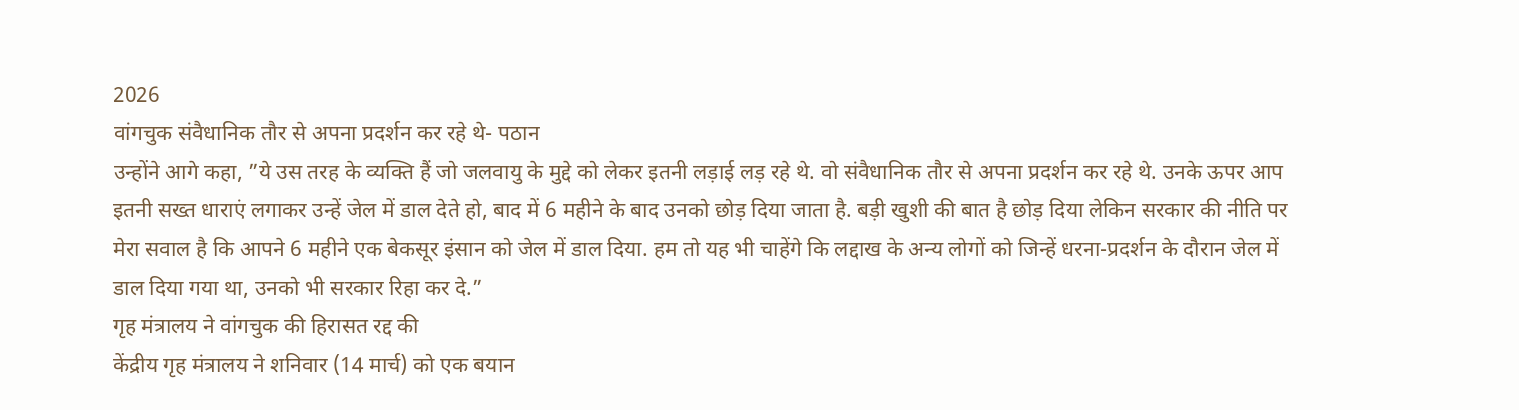2026
वांगचुक संवैधानिक तौर से अपना प्रदर्शन कर रहे थे- पठान
उन्होंने आगे कहा, ”ये उस तरह के व्यक्ति हैं जो जलवायु के मुद्दे को लेकर इतनी लड़ाई लड़ रहे थे. वो संवैधानिक तौर से अपना प्रदर्शन कर रहे थे. उनके ऊपर आप इतनी सख्त धाराएं लगाकर उन्हें जेल में डाल देते हो, बाद में 6 महीने के बाद उनको छोड़ दिया जाता है. बड़ी खुशी की बात है छोड़ दिया लेकिन सरकार की नीति पर मेरा सवाल है कि आपने 6 महीने एक बेकसूर इंसान को जेल में डाल दिया. हम तो यह भी चाहेंगे कि लद्दाख के अन्य लोगों को जिन्हें धरना-प्रदर्शन के दौरान जेल में डाल दिया गया था, उनको भी सरकार रिहा कर दे.”
गृह मंत्रालय ने वांगचुक की हिरासत रद्द की
केंद्रीय गृह मंत्रालय ने शनिवार (14 मार्च) को एक बयान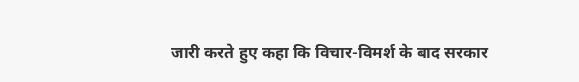जारी करते हुए कहा कि विचार-विमर्श के बाद सरकार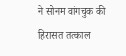ने सोनम वांगचुक की हिरासत तत्काल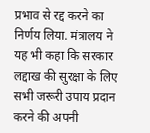प्रभाव से रद्द करने का निर्णय लिया. मंत्रालय ने यह भी कहा कि सरकार लद्दाख की सुरक्षा के लिए सभी जरूरी उपाय प्रदान करने की अपनी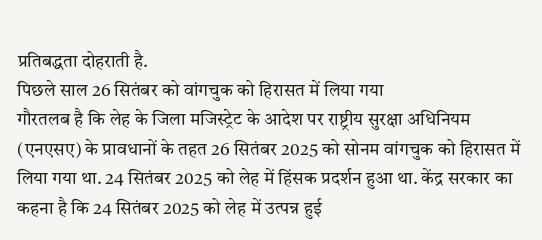प्रतिबद्धता दोहराती है.
पिछले साल 26 सितंबर को वांगचुक को हिरासत में लिया गया
गौरतलब है कि लेह के जिला मजिस्ट्रेट के आदेश पर राष्ट्रीय सुरक्षा अधिनियम (एनएसए) के प्रावधानों के तहत 26 सितंबर 2025 को सोनम वांगचुक को हिरासत में लिया गया था. 24 सितंबर 2025 को लेह में हिंसक प्रदर्शन हुआ था. केंद्र सरकार का कहना है कि 24 सितंबर 2025 को लेह में उत्पन्न हुई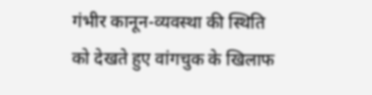गंभीर कानून-व्यवस्था की स्थिति को देखते हुए वांगचुक के खिलाफ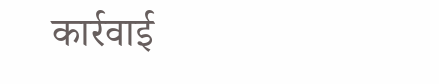कार्रवाई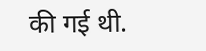की गई थी.